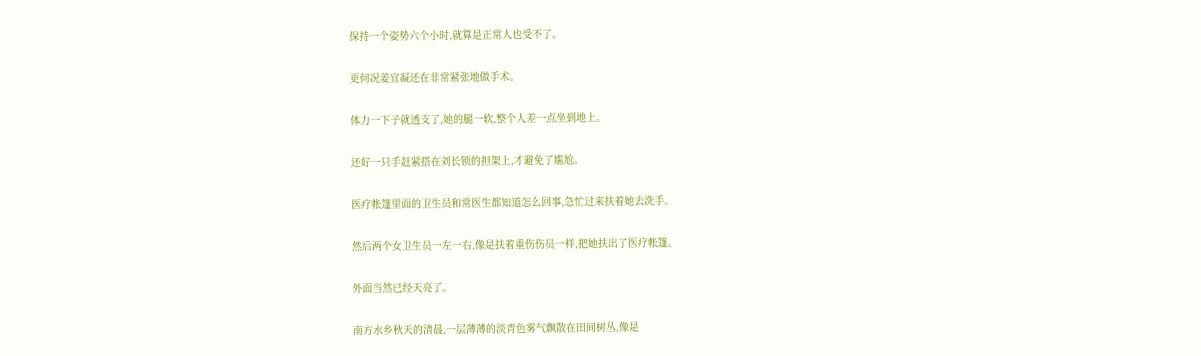保持一个姿势六个小时,就算是正常人也受不了。

更何况姜宜凝还在非常紧张地做手术。

体力一下子就透支了,她的腿一软,整个人差一点坐到地上。

还好一只手赶紧搭在刘长锁的担架上,才避免了尴尬。

医疗帐篷里面的卫生员和常医生都知道怎么回事,急忙过来扶着她去洗手。

然后两个女卫生员一左一右,像是扶着重伤伤员一样,把她扶出了医疗帐篷。

外面当然已经天亮了。

南方水乡秋天的清晨,一层薄薄的淡青色雾气飘散在田间树丛,像是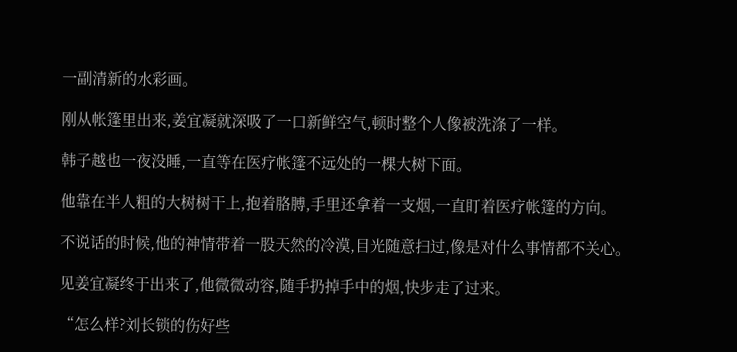一副清新的水彩画。

刚从帐篷里出来,姜宜凝就深吸了一口新鲜空气,顿时整个人像被洗涤了一样。

韩子越也一夜没睡,一直等在医疗帐篷不远处的一棵大树下面。

他靠在半人粗的大树树干上,抱着胳膊,手里还拿着一支烟,一直盯着医疗帐篷的方向。

不说话的时候,他的神情带着一股天然的冷漠,目光随意扫过,像是对什么事情都不关心。

见姜宜凝终于出来了,他微微动容,随手扔掉手中的烟,快步走了过来。

“怎么样?刘长锁的伤好些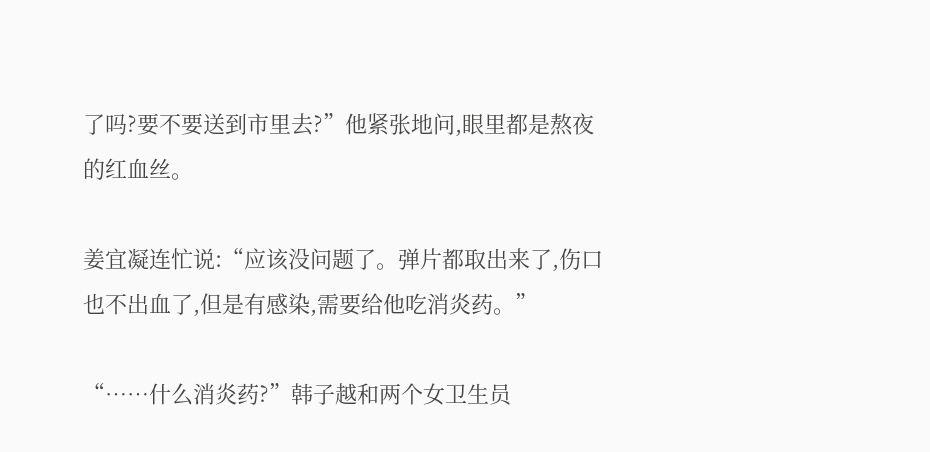了吗?要不要送到市里去?”他紧张地问,眼里都是熬夜的红血丝。

姜宜凝连忙说:“应该没问题了。弹片都取出来了,伤口也不出血了,但是有感染,需要给他吃消炎药。”

“……什么消炎药?”韩子越和两个女卫生员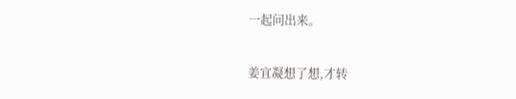一起问出来。

姜宜凝想了想,才转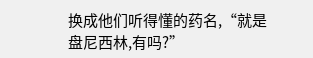换成他们听得懂的药名,“就是盘尼西林,有吗?”